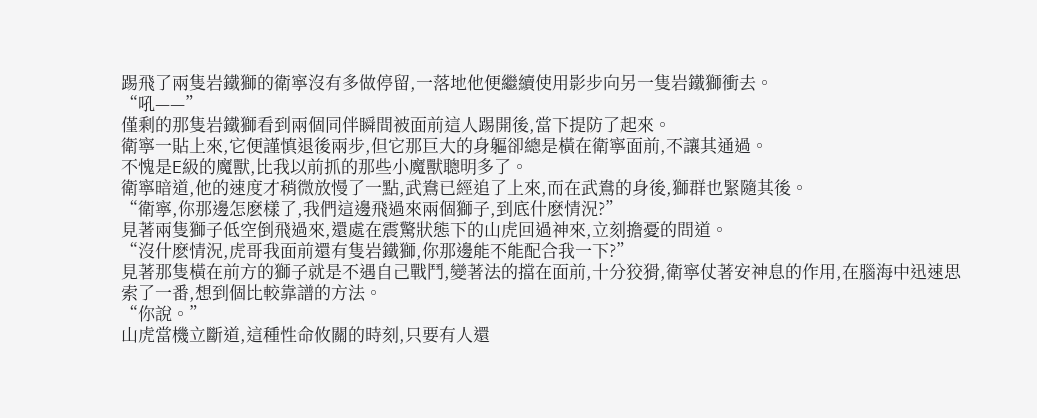踢飛了兩隻岩鐵獅的衛寧沒有多做停留,一落地他便繼續使用影步向另一隻岩鐵獅衝去。
“吼——”
僅剩的那隻岩鐵獅看到兩個同伴瞬間被面前這人踢開後,當下提防了起來。
衛寧一貼上來,它便謹慎退後兩步,但它那巨大的身軀卻總是橫在衛寧面前,不讓其通過。
不愧是E級的魔獸,比我以前抓的那些小魔獸聰明多了。
衛寧暗道,他的速度才稍微放慢了一點,武鴦已經追了上來,而在武鴦的身後,獅群也緊隨其後。
“衛寧,你那邊怎麽樣了,我們這邊飛過來兩個獅子,到底什麽情況?”
見著兩隻獅子低空倒飛過來,還處在震驚狀態下的山虎回過神來,立刻擔憂的問道。
“沒什麽情況,虎哥我面前還有隻岩鐵獅,你那邊能不能配合我一下?”
見著那隻橫在前方的獅子就是不遇自己戰鬥,變著法的擋在面前,十分狡猾,衛寧仗著安神息的作用,在腦海中迅速思索了一番,想到個比較靠譜的方法。
“你說。”
山虎當機立斷道,這種性命攸關的時刻,只要有人還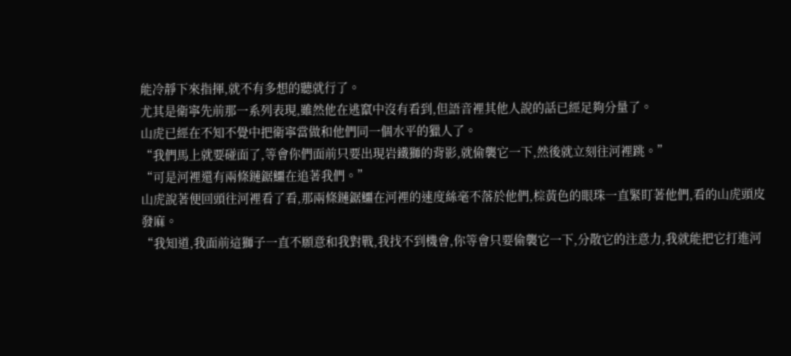能冷靜下來指揮,就不有多想的聽就行了。
尤其是衛寧先前那一系列表現,雖然他在逃竄中沒有看到,但語音裡其他人說的話已經足夠分量了。
山虎已經在不知不覺中把衛寧當做和他們同一個水平的獵人了。
“我們馬上就要碰面了,等會你們面前只要出現岩鐵獅的背影,就偷襲它一下,然後就立刻往河裡跳。”
“可是河裡還有兩條鏈鋸鱷在追著我們。”
山虎說著便回頭往河裡看了看,那兩條鏈鋸鱷在河裡的速度絲毫不落於他們,棕黃色的眼珠一直緊盯著他們,看的山虎頭皮發麻。
“我知道,我面前這獅子一直不願意和我對戰,我找不到機會,你等會只要偷襲它一下,分散它的注意力,我就能把它打進河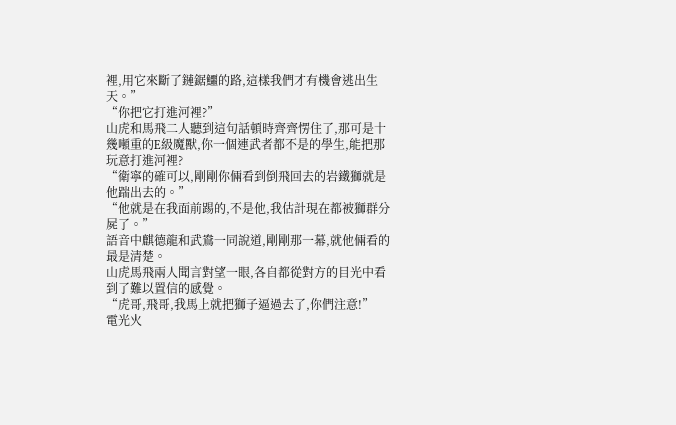裡,用它來斷了鏈鋸鱷的路,這樣我們才有機會逃出生天。”
“你把它打進河裡?”
山虎和馬飛二人聽到這句話頓時齊齊愣住了,那可是十幾噸重的E級魔獸,你一個連武者都不是的學生,能把那玩意打進河裡?
“衛寧的確可以,剛剛你倆看到倒飛回去的岩鐵獅就是他踹出去的。”
“他就是在我面前踢的,不是他,我估計現在都被獅群分屍了。”
語音中麒德龍和武鴦一同說道,剛剛那一幕,就他倆看的最是清楚。
山虎馬飛兩人聞言對望一眼,各自都從對方的目光中看到了難以置信的感覺。
“虎哥,飛哥,我馬上就把獅子逼過去了,你們注意!”
電光火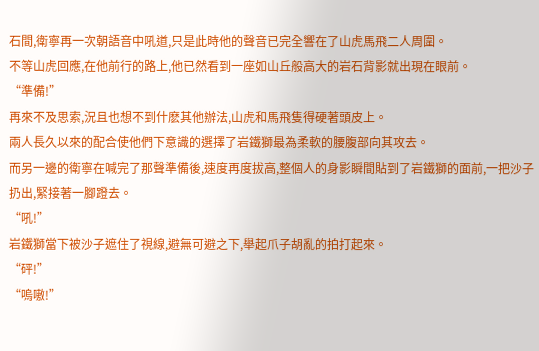石間,衛寧再一次朝語音中吼道,只是此時他的聲音已完全響在了山虎馬飛二人周圍。
不等山虎回應,在他前行的路上,他已然看到一座如山丘般高大的岩石背影就出現在眼前。
“準備!”
再來不及思索,況且也想不到什麽其他辦法,山虎和馬飛隻得硬著頭皮上。
兩人長久以來的配合使他們下意識的選擇了岩鐵獅最為柔軟的腰腹部向其攻去。
而另一邊的衛寧在喊完了那聲準備後,速度再度拔高,整個人的身影瞬間貼到了岩鐵獅的面前,一把沙子扔出,緊接著一腳蹬去。
“吼!”
岩鐵獅當下被沙子遮住了視線,避無可避之下,舉起爪子胡亂的拍打起來。
“砰!”
“嗚嗷!”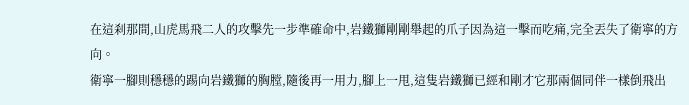在這刹那間,山虎馬飛二人的攻擊先一步準確命中,岩鐵獅剛剛舉起的爪子因為這一擊而吃痛,完全丟失了衛寧的方向。
衛寧一腳則穩穩的踢向岩鐵獅的胸膛,隨後再一用力,腳上一甩,這隻岩鐵獅已經和剛才它那兩個同伴一樣倒飛出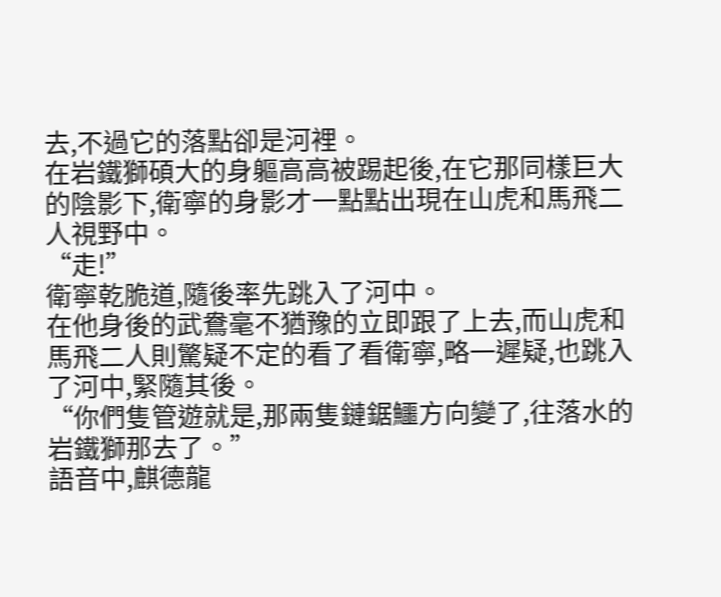去,不過它的落點卻是河裡。
在岩鐵獅碩大的身軀高高被踢起後,在它那同樣巨大的陰影下,衛寧的身影才一點點出現在山虎和馬飛二人視野中。
“走!”
衛寧乾脆道,隨後率先跳入了河中。
在他身後的武鴦毫不猶豫的立即跟了上去,而山虎和馬飛二人則驚疑不定的看了看衛寧,略一遲疑,也跳入了河中,緊隨其後。
“你們隻管遊就是,那兩隻鏈鋸鱷方向變了,往落水的岩鐵獅那去了。”
語音中,麒德龍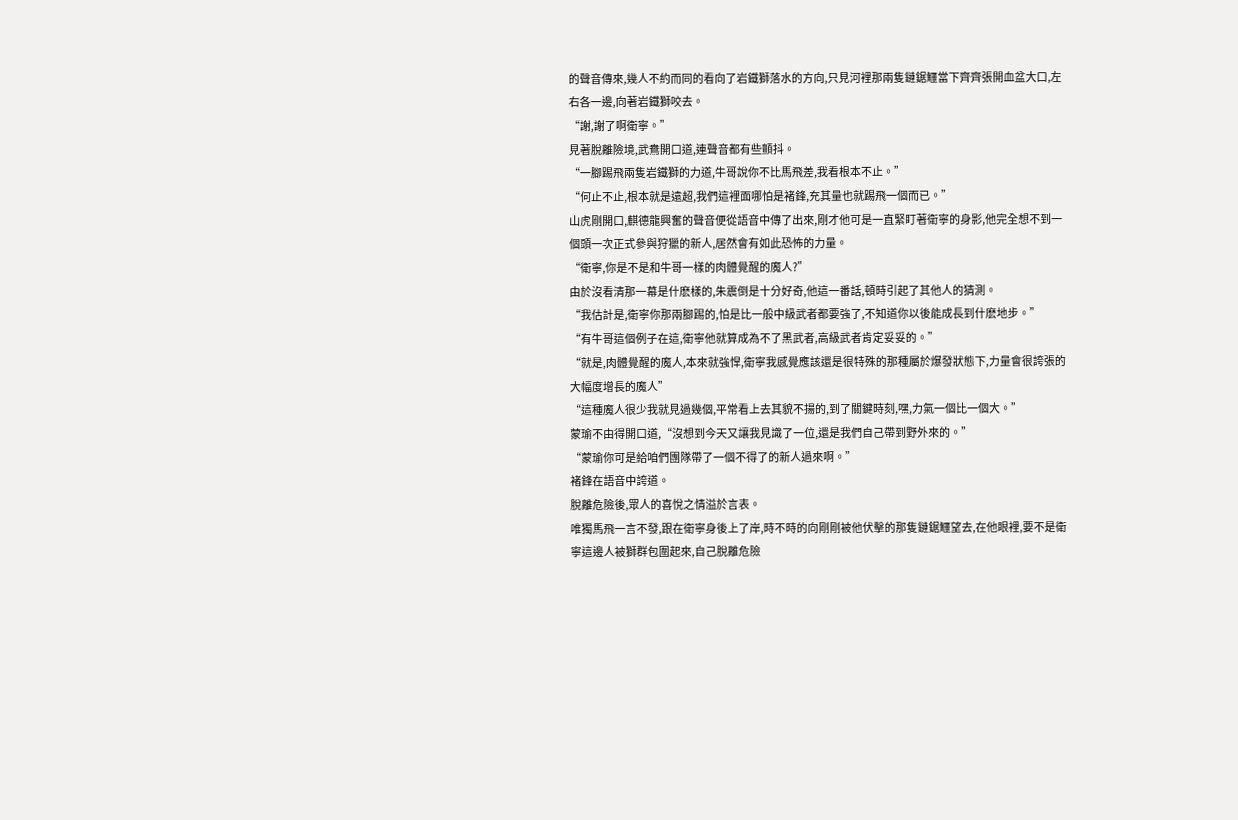的聲音傳來,幾人不約而同的看向了岩鐵獅落水的方向,只見河裡那兩隻鏈鋸鱷當下齊齊張開血盆大口,左右各一邊,向著岩鐵獅咬去。
“謝,謝了啊衛寧。”
見著脫離險境,武鴦開口道,連聲音都有些顫抖。
“一腳踢飛兩隻岩鐵獅的力道,牛哥說你不比馬飛差,我看根本不止。”
“何止不止,根本就是遠超,我們這裡面哪怕是褚鋒,充其量也就踢飛一個而已。”
山虎剛開口,麒德龍興奮的聲音便從語音中傳了出來,剛才他可是一直緊盯著衛寧的身影,他完全想不到一個頭一次正式參與狩獵的新人,居然會有如此恐怖的力量。
“衛寧,你是不是和牛哥一樣的肉體覺醒的魔人?”
由於沒看清那一幕是什麽樣的,朱震倒是十分好奇,他這一番話,頓時引起了其他人的猜測。
“我估計是,衛寧你那兩腳踢的,怕是比一般中級武者都要強了,不知道你以後能成長到什麽地步。”
“有牛哥這個例子在這,衛寧他就算成為不了黑武者,高級武者肯定妥妥的。”
“就是,肉體覺醒的魔人,本來就強悍,衛寧我感覺應該還是很特殊的那種屬於爆發狀態下,力量會很誇張的大幅度增長的魔人”
“這種魔人很少我就見過幾個,平常看上去其貌不揚的,到了關鍵時刻,嘿,力氣一個比一個大。”
蒙瑜不由得開口道,“沒想到今天又讓我見識了一位,還是我們自己帶到野外來的。”
“蒙瑜你可是給咱們團隊帶了一個不得了的新人過來啊。”
褚鋒在語音中誇道。
脫離危險後,眾人的喜悅之情溢於言表。
唯獨馬飛一言不發,跟在衛寧身後上了岸,時不時的向剛剛被他伏擊的那隻鏈鋸鱷望去,在他眼裡,要不是衛寧這邊人被獅群包圍起來,自己脫離危險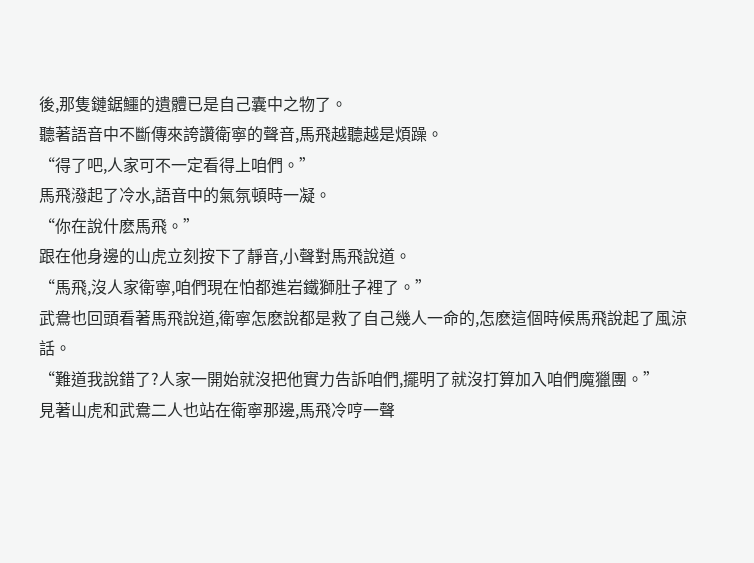後,那隻鏈鋸鱷的遺體已是自己囊中之物了。
聽著語音中不斷傳來誇讚衛寧的聲音,馬飛越聽越是煩躁。
“得了吧,人家可不一定看得上咱們。”
馬飛潑起了冷水,語音中的氣氛頓時一凝。
“你在說什麽馬飛。”
跟在他身邊的山虎立刻按下了靜音,小聲對馬飛說道。
“馬飛,沒人家衛寧,咱們現在怕都進岩鐵獅肚子裡了。”
武鴦也回頭看著馬飛說道,衛寧怎麽說都是救了自己幾人一命的,怎麽這個時候馬飛說起了風涼話。
“難道我說錯了?人家一開始就沒把他實力告訴咱們,擺明了就沒打算加入咱們魔獵團。”
見著山虎和武鴦二人也站在衛寧那邊,馬飛冷哼一聲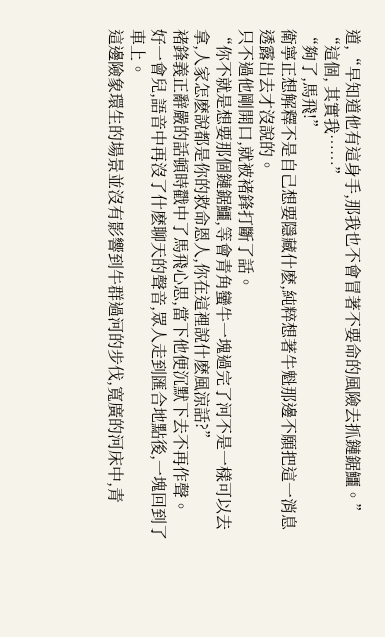道,“早知道他有這身手,那我也不會冒著不要命的風險去抓鏈鋸鱷。”
“這個, 其實我……”
“夠了,馬飛!”
衛寧正想解釋不是自己想要隱藏什麽,純粹想著牛魁那邊不願把這一消息透露出去才沒說的。
只不過他剛開口,就被褚鋒打斷了話。
“你不就是想要那個鏈鋸鱷,等會青角蠻牛一塊過完了河不是一樣可以去拿,人家怎麽說都是你的救命恩人,你在這裡說什麽風涼話?”
褚鋒義正辭嚴的話頓時戳中了馬飛心思,當下他便沉默下去不再作聲。
好一會兒,語音中再沒了什麽聊天的聲音,眾人走到匯合地點後,一塊回到了車上。
這邊險象環生的場景並沒有影響到牛群過河的步伐,寬廣的河床中,青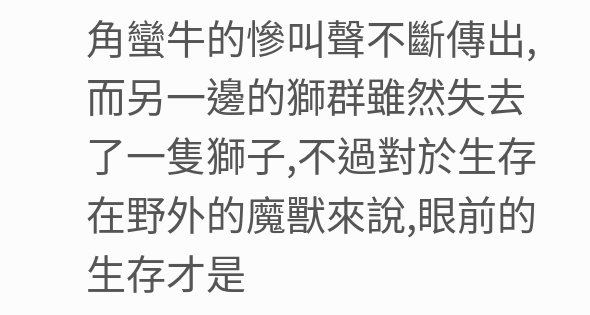角蠻牛的慘叫聲不斷傳出,而另一邊的獅群雖然失去了一隻獅子,不過對於生存在野外的魔獸來說,眼前的生存才是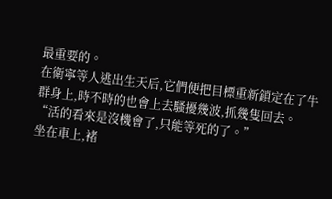最重要的。
在衛寧等人逃出生天后,它們便把目標重新鎖定在了牛群身上,時不時的也會上去騷擾幾波,抓幾隻回去。
“活的看來是沒機會了,只能等死的了。”
坐在車上,褚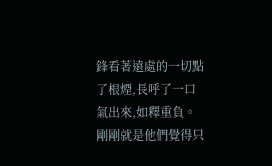鋒看著遠處的一切點了根煙,長呼了一口氣出來,如釋重負。
剛剛就是他們覺得只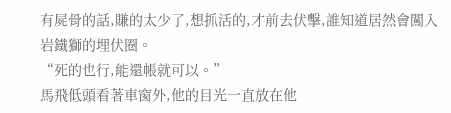有屍骨的話,賺的太少了,想抓活的,才前去伏擊,誰知道居然會闖入岩鐵獅的埋伏圈。
“死的也行,能還帳就可以。”
馬飛低頭看著車窗外,他的目光一直放在他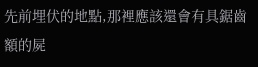先前埋伏的地點,那裡應該還會有具鋸齒額的屍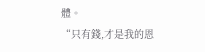體。
“只有錢,才是我的恩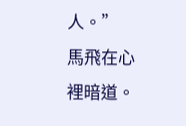人。”
馬飛在心裡暗道。